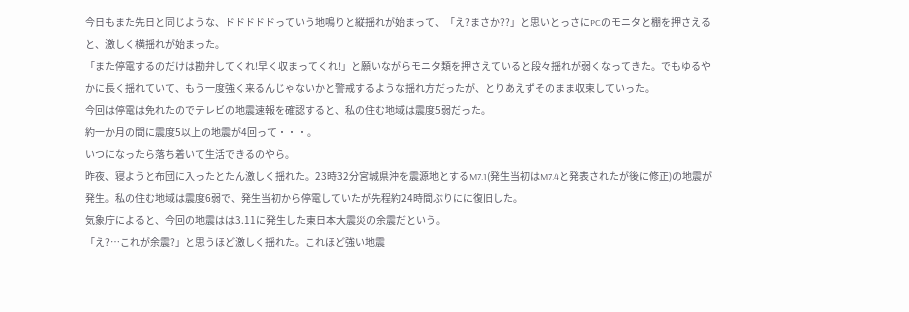今日もまた先日と同じような、ドドドドドっていう地鳴りと縦揺れが始まって、「え?まさか??」と思いとっさにPCのモニタと棚を押さえると、激しく横揺れが始まった。
「また停電するのだけは勘弁してくれ!早く収まってくれ!」と願いながらモニタ類を押さえていると段々揺れが弱くなってきた。でもゆるやかに長く揺れていて、もう一度強く来るんじゃないかと警戒するような揺れ方だったが、とりあえずそのまま収束していった。
今回は停電は免れたのでテレビの地震速報を確認すると、私の住む地域は震度5弱だった。
約一か月の間に震度5以上の地震が4回って・・・。
いつになったら落ち着いて生活できるのやら。
昨夜、寝ようと布団に入ったとたん激しく揺れた。23時32分宮城県沖を震源地とするM7.1(発生当初はM7.4と発表されたが後に修正)の地震が発生。私の住む地域は震度6弱で、発生当初から停電していたが先程約24時間ぶりにに復旧した。
気象庁によると、今回の地震はは3.11に発生した東日本大震災の余震だという。
「え?…これが余震?」と思うほど激しく揺れた。これほど強い地震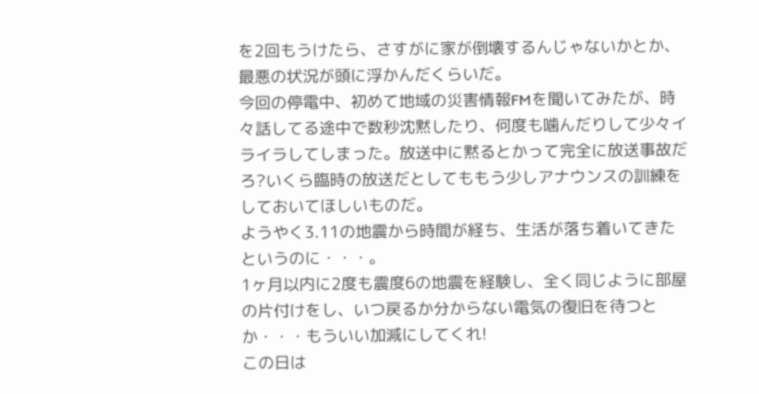を2回もうけたら、さすがに家が倒壊するんじゃないかとか、最悪の状況が頭に浮かんだくらいだ。
今回の停電中、初めて地域の災害情報FMを聞いてみたが、時々話してる途中で数秒沈黙したり、何度も噛んだりして少々イライラしてしまった。放送中に黙るとかって完全に放送事故だろ?いくら臨時の放送だとしてももう少しアナウンスの訓練をしておいてほしいものだ。
ようやく3.11の地震から時間が経ち、生活が落ち着いてきたというのに・・・。
1ヶ月以内に2度も震度6の地震を経験し、全く同じように部屋の片付けをし、いつ戻るか分からない電気の復旧を待つとか・・・もういい加減にしてくれ!
この日は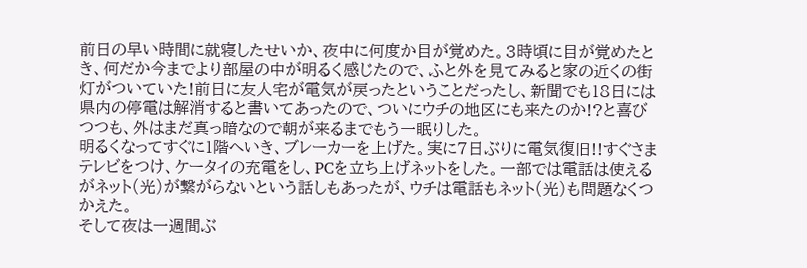前日の早い時間に就寝したせいか、夜中に何度か目が覚めた。3時頃に目が覚めたとき、何だか今までより部屋の中が明るく感じたので、ふと外を見てみると家の近くの街灯がついていた!前日に友人宅が電気が戻ったということだったし、新聞でも18日には県内の停電は解消すると書いてあったので、ついにウチの地区にも来たのか!?と喜びつつも、外はまだ真っ暗なので朝が来るまでもう一眠りした。
明るくなってすぐに1階へいき、ブレーカーを上げた。実に7日ぶりに電気復旧!!すぐさまテレビをつけ、ケータイの充電をし、PCを立ち上げネットをした。一部では電話は使えるがネット(光)が繋がらないという話しもあったが、ウチは電話もネット(光)も問題なくつかえた。
そして夜は一週間ぶ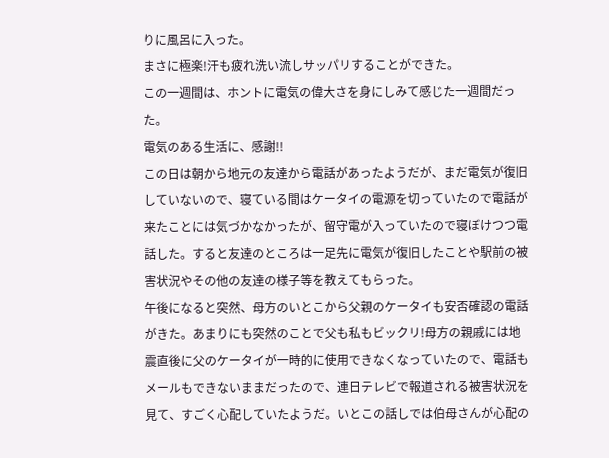りに風呂に入った。
まさに極楽!汗も疲れ洗い流しサッパリすることができた。
この一週間は、ホントに電気の偉大さを身にしみて感じた一週間だった。
電気のある生活に、感謝!!
この日は朝から地元の友達から電話があったようだが、まだ電気が復旧していないので、寝ている間はケータイの電源を切っていたので電話が来たことには気づかなかったが、留守電が入っていたので寝ぼけつつ電話した。すると友達のところは一足先に電気が復旧したことや駅前の被害状況やその他の友達の様子等を教えてもらった。
午後になると突然、母方のいとこから父親のケータイも安否確認の電話がきた。あまりにも突然のことで父も私もビックリ!母方の親戚には地震直後に父のケータイが一時的に使用できなくなっていたので、電話もメールもできないままだったので、連日テレビで報道される被害状況を見て、すごく心配していたようだ。いとこの話しでは伯母さんが心配の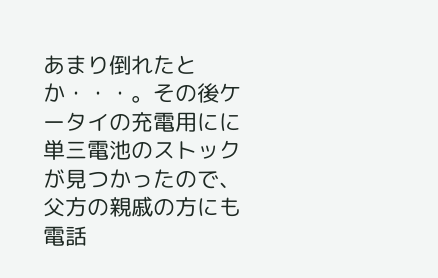あまり倒れたとか・・・。その後ケータイの充電用にに単三電池のストックが見つかったので、父方の親戚の方にも電話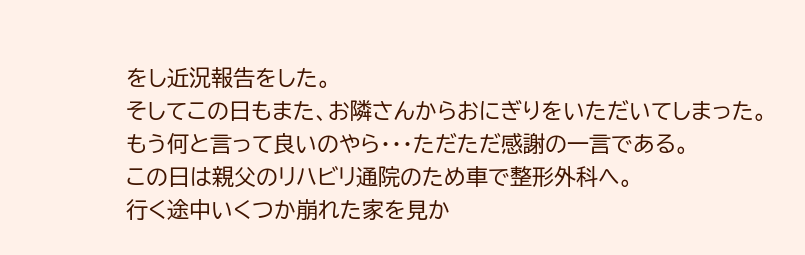をし近況報告をした。
そしてこの日もまた、お隣さんからおにぎりをいただいてしまった。
もう何と言って良いのやら・・・ただただ感謝の一言である。
この日は親父のリハビリ通院のため車で整形外科へ。
行く途中いくつか崩れた家を見か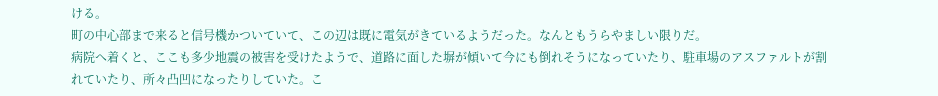ける。
町の中心部まで来ると信号機かついていて、この辺は既に電気がきているようだった。なんともうらやましい限りだ。
病院へ着くと、ここも多少地震の被害を受けたようで、道路に面した塀が傾いて今にも倒れそうになっていたり、駐車場のアスファルトが割れていたり、所々凸凹になったりしていた。こ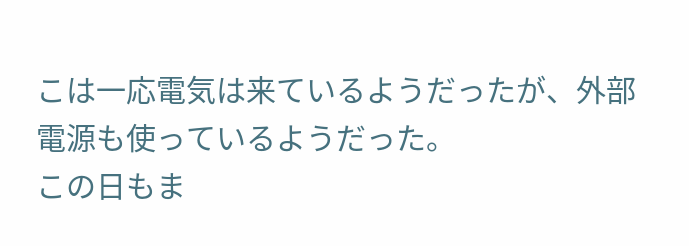こは一応電気は来ているようだったが、外部電源も使っているようだった。
この日もま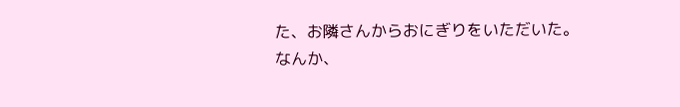た、お隣さんからおにぎりをいただいた。
なんか、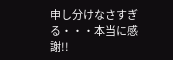申し分けなさすぎる・・・本当に感謝!!